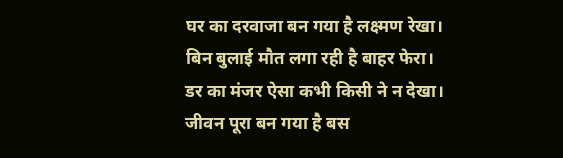घर का दरवाजा बन गया है लक्ष्मण रेखा।
बिन बुलाई मौत लगा रही है बाहर फेरा।
डर का मंजर ऐसा कभी किसी ने न देखा।
जीवन पूरा बन गया है बस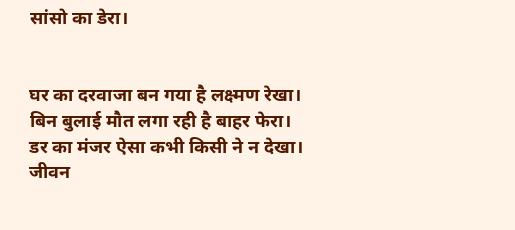सांसो का डेरा।


घर का दरवाजा बन गया है लक्ष्मण रेखा।
बिन बुलाई मौत लगा रही है बाहर फेरा।
डर का मंजर ऐसा कभी किसी ने न देखा।
जीवन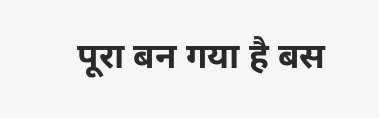पूरा बन गया है बस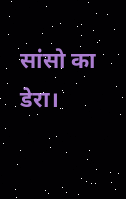सांसो का डेरा।